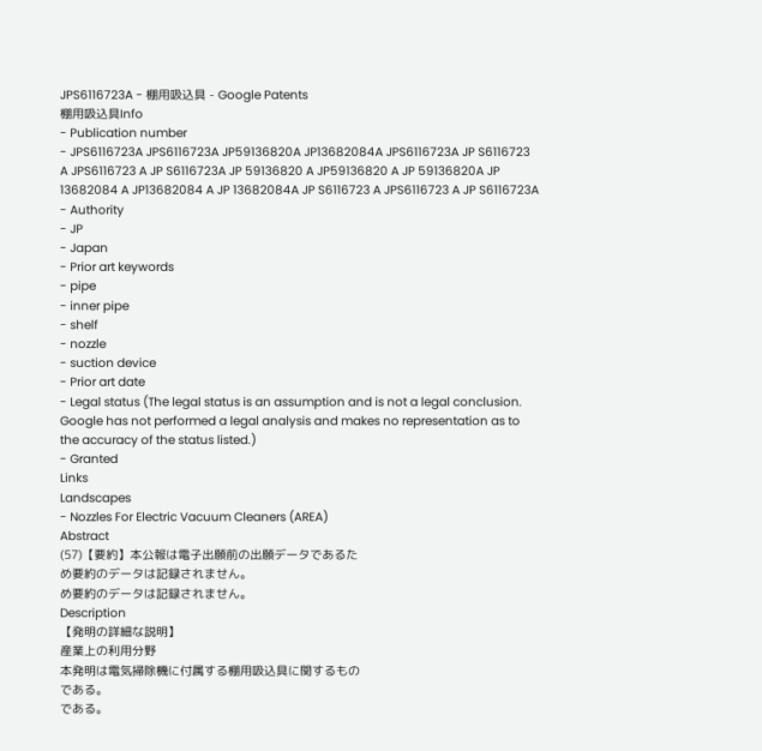JPS6116723A - 棚用吸込具 - Google Patents
棚用吸込具Info
- Publication number
- JPS6116723A JPS6116723A JP59136820A JP13682084A JPS6116723A JP S6116723 A JPS6116723 A JP S6116723A JP 59136820 A JP59136820 A JP 59136820A JP 13682084 A JP13682084 A JP 13682084A JP S6116723 A JPS6116723 A JP S6116723A
- Authority
- JP
- Japan
- Prior art keywords
- pipe
- inner pipe
- shelf
- nozzle
- suction device
- Prior art date
- Legal status (The legal status is an assumption and is not a legal conclusion. Google has not performed a legal analysis and makes no representation as to the accuracy of the status listed.)
- Granted
Links
Landscapes
- Nozzles For Electric Vacuum Cleaners (AREA)
Abstract
(57)【要約】本公報は電子出願前の出願データであるた
め要約のデータは記録されません。
め要約のデータは記録されません。
Description
【発明の詳細な説明】
産業上の利用分野
本発明は電気掃除機に付属する棚用吸込具に関するもの
である。
である。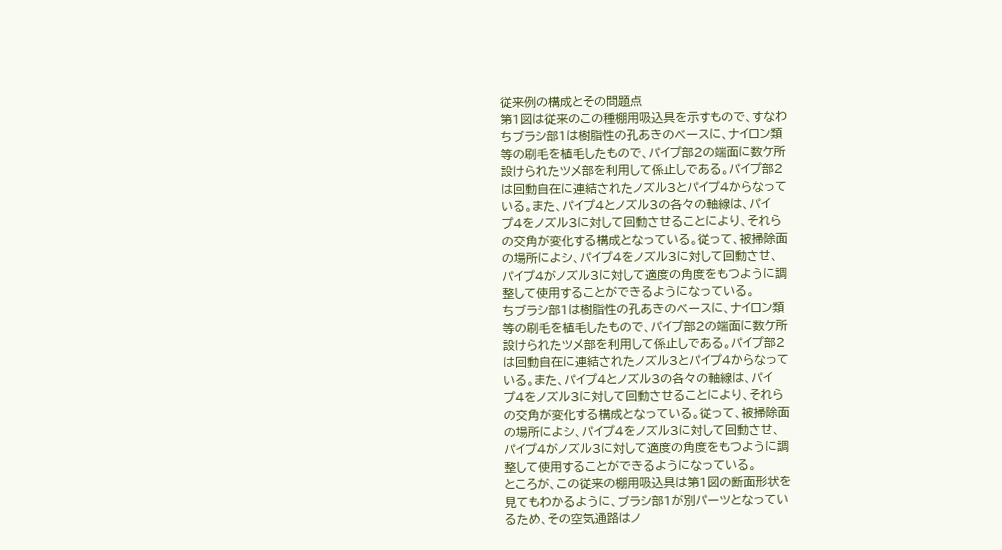従来例の構成とその問題点
第1図は従来のこの種棚用吸込具を示すもので、すなわ
ちブラシ部1は樹脂性の孔あきのベースに、ナイロン類
等の刷毛を植毛したもので、パイプ部2の端面に数ケ所
設けられたツメ部を利用して係止しである。パイプ部2
は回動自在に連結されたノズル3とパイプ4からなって
いる。また、パイプ4とノズル3の各々の軸線は、パイ
プ4をノズル3に対して回動させることにより、それら
の交角が変化する構成となっている。従って、被掃除面
の場所によシ、パイプ4をノズル3に対して回動させ、
パイプ4がノズル3に対して適度の角度をもつように調
整して使用することができるようになっている。
ちブラシ部1は樹脂性の孔あきのベースに、ナイロン類
等の刷毛を植毛したもので、パイプ部2の端面に数ケ所
設けられたツメ部を利用して係止しである。パイプ部2
は回動自在に連結されたノズル3とパイプ4からなって
いる。また、パイプ4とノズル3の各々の軸線は、パイ
プ4をノズル3に対して回動させることにより、それら
の交角が変化する構成となっている。従って、被掃除面
の場所によシ、パイプ4をノズル3に対して回動させ、
パイプ4がノズル3に対して適度の角度をもつように調
整して使用することができるようになっている。
ところが、この従来の棚用吸込具は第1図の断面形状を
見てもわかるように、ブラシ部1が別パーツとなってい
るため、その空気通路はノ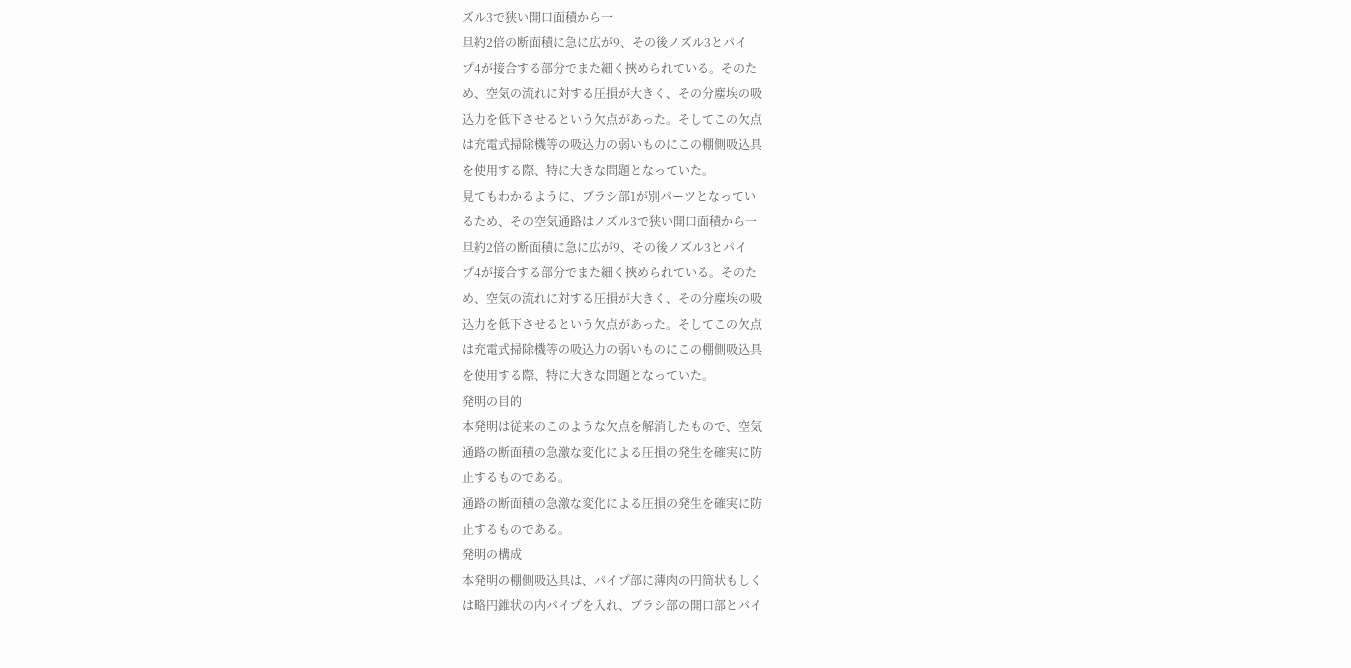ズル3で狭い開口面積から一
旦約2倍の断面積に急に広が9、その後ノズル3とパイ
プ4が接合する部分でまた細く挾められている。そのた
め、空気の流れに対する圧損が大きく、その分塵埃の吸
込力を低下させるという欠点があった。そしてこの欠点
は充電式掃除機等の吸込力の弱いものにこの棚側吸込具
を使用する際、特に大きな問題となっていた。
見てもわかるように、ブラシ部1が別パーツとなってい
るため、その空気通路はノズル3で狭い開口面積から一
旦約2倍の断面積に急に広が9、その後ノズル3とパイ
プ4が接合する部分でまた細く挾められている。そのた
め、空気の流れに対する圧損が大きく、その分塵埃の吸
込力を低下させるという欠点があった。そしてこの欠点
は充電式掃除機等の吸込力の弱いものにこの棚側吸込具
を使用する際、特に大きな問題となっていた。
発明の目的
本発明は従来のこのような欠点を解消したもので、空気
通路の断面積の急激な変化による圧損の発生を確実に防
止するものである。
通路の断面積の急激な変化による圧損の発生を確実に防
止するものである。
発明の構成
本発明の棚側吸込具は、パイプ部に薄肉の円筒状もしく
は略円錐状の内パイプを入れ、ブラシ部の開口部とパイ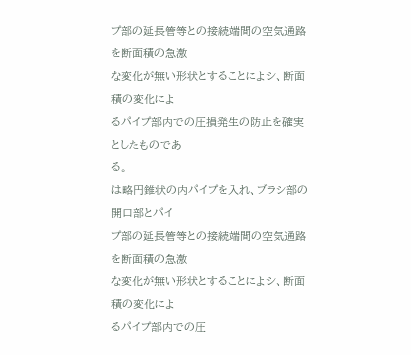プ部の延長管等との接続端間の空気通路を断面積の急激
な変化が無い形状とすることによシ、断面積の変化によ
るパイプ部内での圧損発生の防止を確実としたものであ
る。
は略円錐状の内パイプを入れ、ブラシ部の開口部とパイ
プ部の延長管等との接続端間の空気通路を断面積の急激
な変化が無い形状とすることによシ、断面積の変化によ
るパイプ部内での圧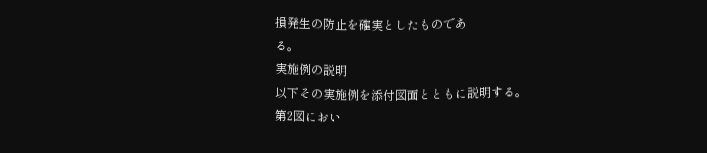損発生の防止を確実としたものであ
る。
実施例の説明
以下その実施例を添付図面とともに説明する。
第2図におい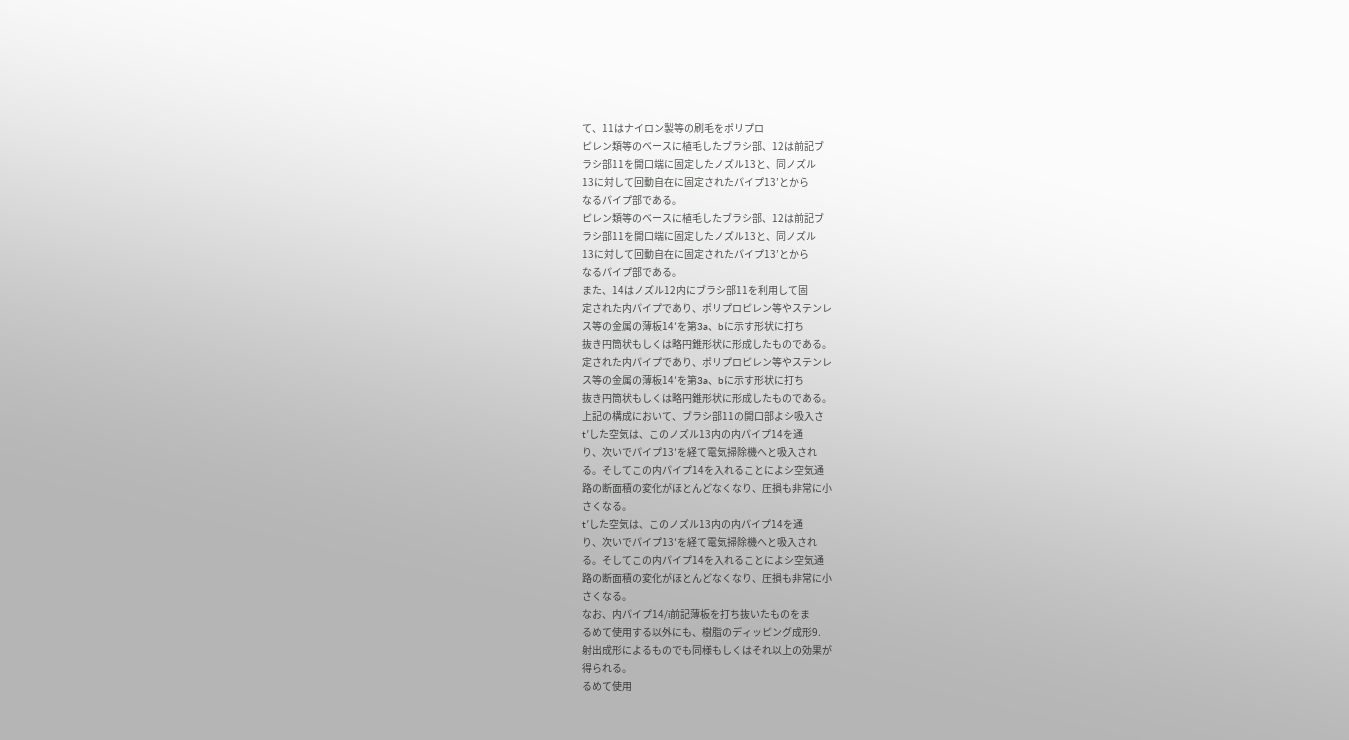て、11はナイロン製等の刷毛をポリプロ
ピレン類等のベースに植毛したブラシ部、12は前記ブ
ラシ部11を開口端に固定したノズル13と、同ノズル
13に対して回動自在に固定されたパイプ13’とから
なるパイプ部である。
ピレン類等のベースに植毛したブラシ部、12は前記ブ
ラシ部11を開口端に固定したノズル13と、同ノズル
13に対して回動自在に固定されたパイプ13’とから
なるパイプ部である。
また、14はノズル12内にブラシ部11を利用して固
定された内パイプであり、ポリプロピレン等やステンレ
ス等の金属の薄板14′を第3a、bに示す形状に打ち
抜き円筒状もしくは略円錐形状に形成したものである。
定された内パイプであり、ポリプロピレン等やステンレ
ス等の金属の薄板14′を第3a、bに示す形状に打ち
抜き円筒状もしくは略円錐形状に形成したものである。
上記の構成において、ブラシ部11の開口部よシ吸入さ
t′した空気は、このノズル13内の内パイプ14を通
り、次いでパイプ13′を経て電気掃除機へと吸入され
る。そしてこの内パイプ14を入れることによシ空気通
路の断面積の変化がほとんどなくなり、圧損も非常に小
さくなる。
t′した空気は、このノズル13内の内パイプ14を通
り、次いでパイプ13′を経て電気掃除機へと吸入され
る。そしてこの内パイプ14を入れることによシ空気通
路の断面積の変化がほとんどなくなり、圧損も非常に小
さくなる。
なお、内パイプ14/i前記薄板を打ち抜いたものをま
るめて使用する以外にも、樹脂のディッピング成形9.
射出成形によるものでも同様もしくはそれ以上の効果が
得られる。
るめて使用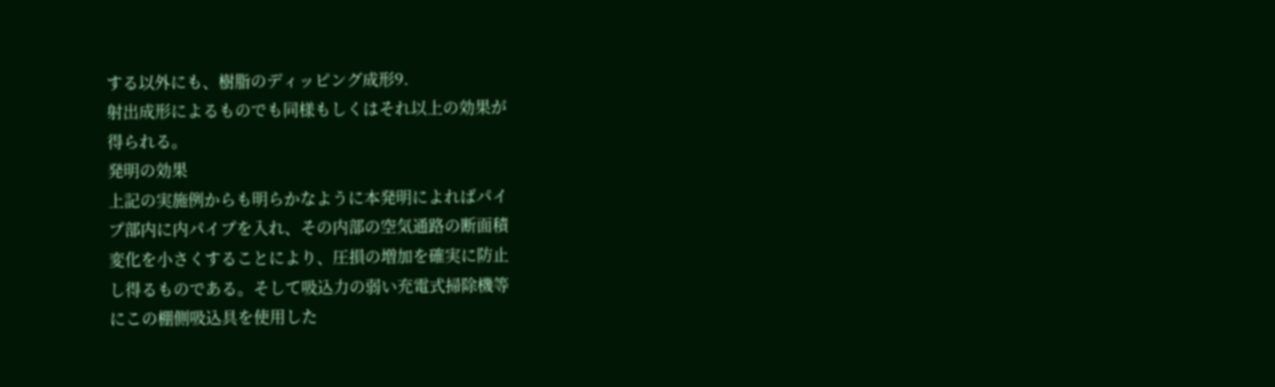する以外にも、樹脂のディッピング成形9.
射出成形によるものでも同様もしくはそれ以上の効果が
得られる。
発明の効果
上記の実施例からも明らかなように本発明によればパイ
プ部内に内パイプを入れ、その内部の空気通路の断面積
変化を小さくすることにより、圧損の増加を確実に防止
し得るものである。そして吸込力の弱い充電式掃除機等
にこの棚側吸込具を使用した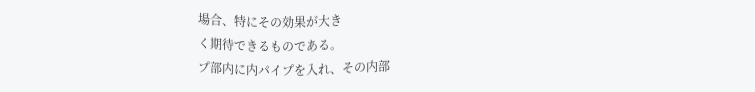場合、特にその効果が大き
く期待できるものである。
プ部内に内パイプを入れ、その内部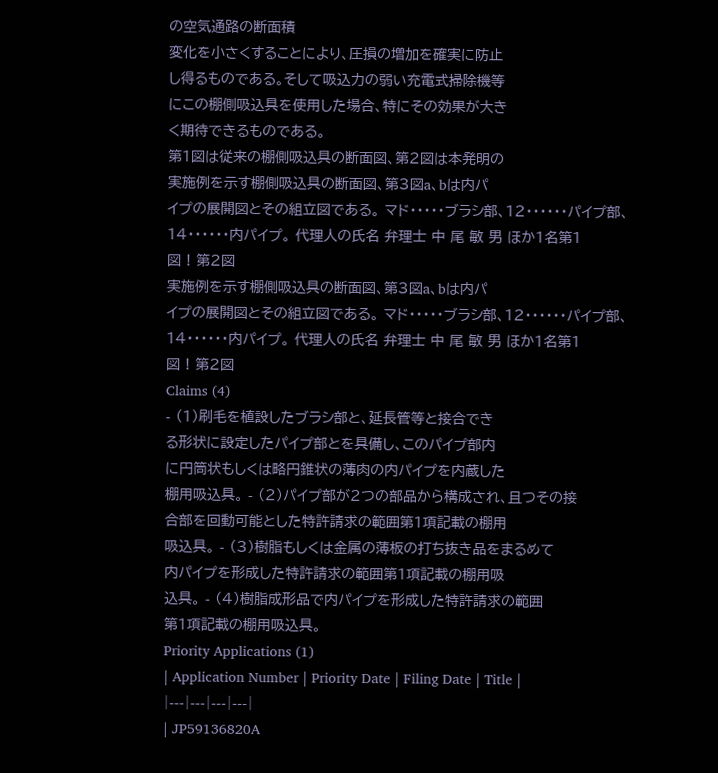の空気通路の断面積
変化を小さくすることにより、圧損の増加を確実に防止
し得るものである。そして吸込力の弱い充電式掃除機等
にこの棚側吸込具を使用した場合、特にその効果が大き
く期待できるものである。
第1図は従来の棚側吸込具の断面図、第2図は本発明の
実施例を示す棚側吸込具の断面図、第3図a、bは内パ
イプの展開図とその組立図である。 マド・・・・・ブラシ部、12・・・・・・パイプ部、
14・・・・・・内パイプ。 代理人の氏名 弁理士 中 尾 敏 男 ほか1名第1
図 ! 第2図
実施例を示す棚側吸込具の断面図、第3図a、bは内パ
イプの展開図とその組立図である。 マド・・・・・ブラシ部、12・・・・・・パイプ部、
14・・・・・・内パイプ。 代理人の氏名 弁理士 中 尾 敏 男 ほか1名第1
図 ! 第2図
Claims (4)
- (1)刷毛を植設したブラシ部と、延長管等と接合でき
る形状に設定したパイプ部とを具備し、このパイプ部内
に円筒状もしくは略円錐状の薄肉の内パイプを内蔵した
棚用吸込具。 - (2)パイプ部が2つの部品から構成され、且つその接
合部を回動可能とした特許請求の範囲第1項記載の棚用
吸込具。 - (3)樹脂もしくは金属の薄板の打ち抜き品をまるめて
内パイプを形成した特許請求の範囲第1項記載の棚用吸
込具。 - (4)樹脂成形品で内パイプを形成した特許請求の範囲
第1項記載の棚用吸込具。
Priority Applications (1)
| Application Number | Priority Date | Filing Date | Title |
|---|---|---|---|
| JP59136820A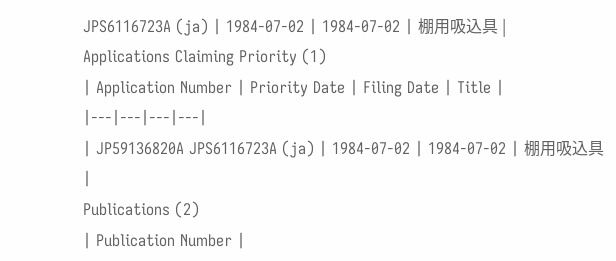JPS6116723A (ja) | 1984-07-02 | 1984-07-02 | 棚用吸込具 |
Applications Claiming Priority (1)
| Application Number | Priority Date | Filing Date | Title |
|---|---|---|---|
| JP59136820A JPS6116723A (ja) | 1984-07-02 | 1984-07-02 | 棚用吸込具 |
Publications (2)
| Publication Number |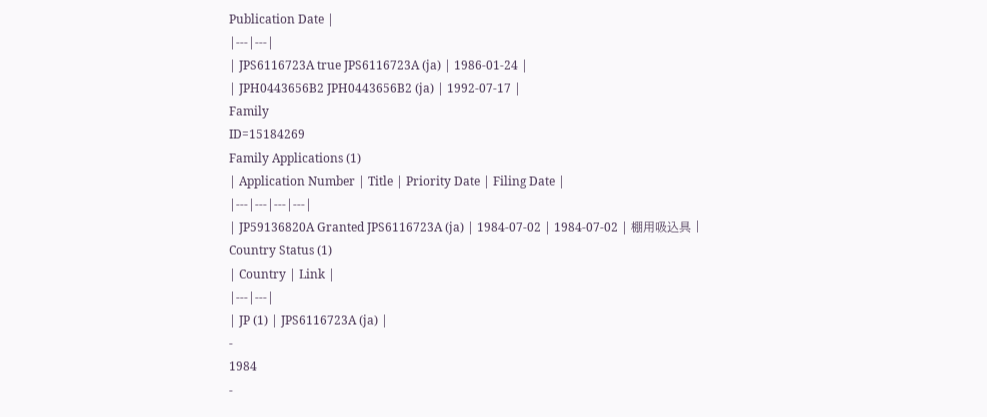Publication Date |
|---|---|
| JPS6116723A true JPS6116723A (ja) | 1986-01-24 |
| JPH0443656B2 JPH0443656B2 (ja) | 1992-07-17 |
Family
ID=15184269
Family Applications (1)
| Application Number | Title | Priority Date | Filing Date |
|---|---|---|---|
| JP59136820A Granted JPS6116723A (ja) | 1984-07-02 | 1984-07-02 | 棚用吸込具 |
Country Status (1)
| Country | Link |
|---|---|
| JP (1) | JPS6116723A (ja) |
-
1984
-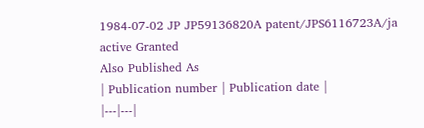1984-07-02 JP JP59136820A patent/JPS6116723A/ja active Granted
Also Published As
| Publication number | Publication date |
|---|---|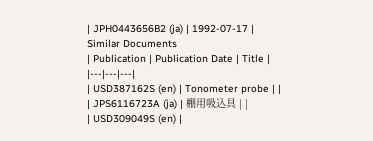| JPH0443656B2 (ja) | 1992-07-17 |
Similar Documents
| Publication | Publication Date | Title |
|---|---|---|
| USD387162S (en) | Tonometer probe | |
| JPS6116723A (ja) | 棚用吸込具 | |
| USD309049S (en) |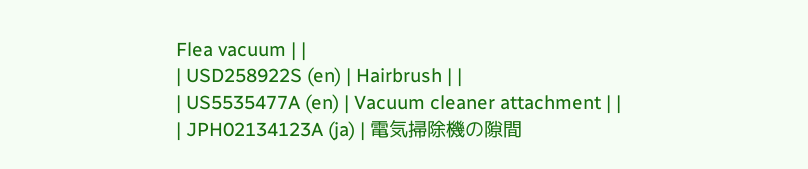Flea vacuum | |
| USD258922S (en) | Hairbrush | |
| US5535477A (en) | Vacuum cleaner attachment | |
| JPH02134123A (ja) | 電気掃除機の隙間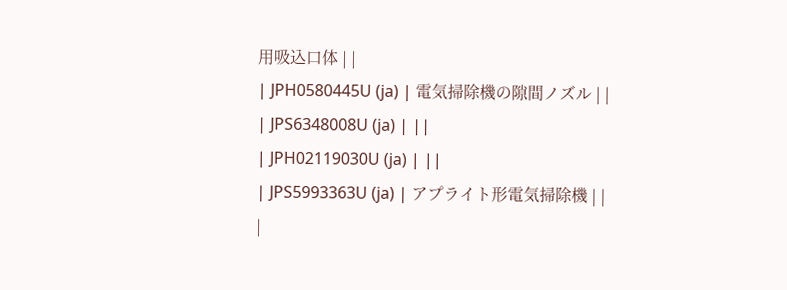用吸込口体 | |
| JPH0580445U (ja) | 電気掃除機の隙間ノズル | |
| JPS6348008U (ja) | ||
| JPH02119030U (ja) | ||
| JPS5993363U (ja) | アプライト形電気掃除機 | |
|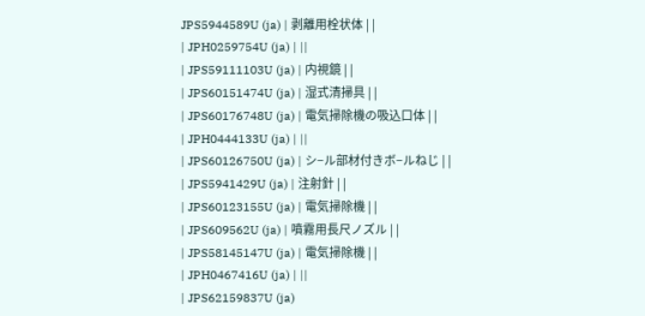JPS5944589U (ja) | 剥離用栓状体 | |
| JPH0259754U (ja) | ||
| JPS59111103U (ja) | 内視鏡 | |
| JPS60151474U (ja) | 湿式清掃具 | |
| JPS60176748U (ja) | 電気掃除機の吸込口体 | |
| JPH0444133U (ja) | ||
| JPS60126750U (ja) | シ−ル部材付きボ−ルねじ | |
| JPS5941429U (ja) | 注射針 | |
| JPS60123155U (ja) | 電気掃除機 | |
| JPS609562U (ja) | 噴霧用長尺ノズル | |
| JPS58145147U (ja) | 電気掃除機 | |
| JPH0467416U (ja) | ||
| JPS62159837U (ja)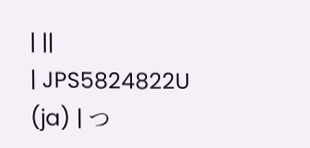| ||
| JPS5824822U (ja) | つ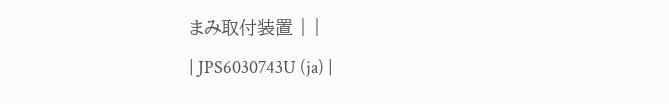まみ取付装置 | |
| JPS6030743U (ja) |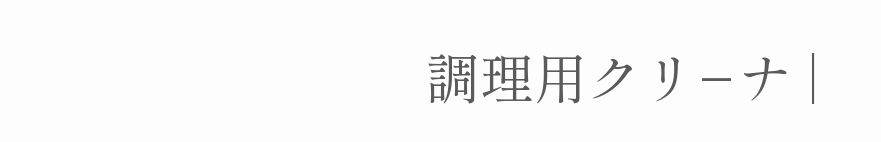調理用クリ−ナ |